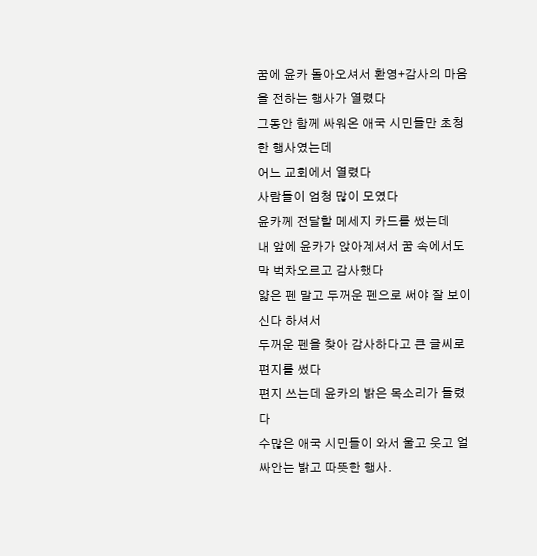꿈에 윤카 돌아오셔서 환영+감사의 마음을 전하는 행사가 열렸다
그동안 함께 싸워온 애국 시민들만 초청한 행사였는데
어느 교회에서 열렸다
사람들이 엄청 많이 모였다
윤카께 전달할 메세지 카드를 썼는데
내 앞에 윤카가 앉아계셔서 꿈 속에서도 막 벅차오르고 감사했다
얇은 펜 말고 두꺼운 펜으로 써야 잘 보이신다 하셔서
두꺼운 펜을 찾아 감사하다고 큰 글씨로 편지를 썼다
편지 쓰는데 윤카의 밝은 목소리가 들렸다
수많은 애국 시민들이 와서 울고 웃고 얼싸안는 밝고 따뜻한 행사.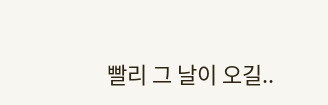빨리 그 날이 오길..